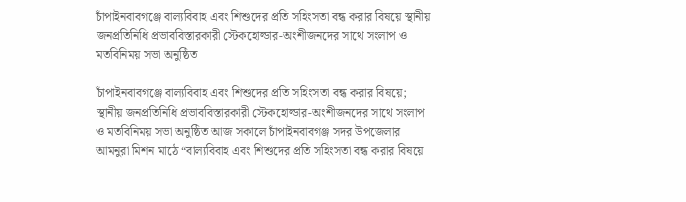চাঁপাইনবাবগঞ্জে বাল্যবিবাহ এবং শিশুদের প্রতি সহিংসতা বন্ধ করার বিষয়ে স্থানীয় জনপ্রতিনিধি প্রভাববিস্তারকারী স্টেকহোল্ডার-অংশীজনদের সাথে সংলাপ ও মতবিনিময় সভা অনুষ্ঠিত

চাঁপাইনবাবগঞ্জে বাল্যবিবাহ এবং শিশুদের প্রতি সহিংসতা বন্ধ করার বিষয়ে; স্থানীয় জনপ্রতিনিধি প্রভাববিস্তারকারী স্টেকহোল্ডার-অংশীজনদের সাথে সংলাপ ও মতবিনিময় সভা অনুষ্ঠিত আজ সকালে চাঁপাইনবাবগঞ্জ সদর উপজেলার আমনুরা মিশন মাঠে “বাল্যবিবাহ এবং শিশুদের প্রতি সহিংসতা বন্ধ করার বিষয়ে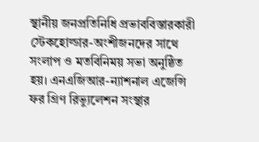স্থানীয় জনপ্রতিনিধি প্রভাববিস্তারকারী স্টেকহোল্ডার-অংশীজনদের সাথে সংলাপ ও মতবিনিময় সভা অনুষ্ঠিত হয়। এনএজিআর-ন্যাশনাল এজেন্সি ফর গ্রিণ রিভ্যুলেশন সংস্থার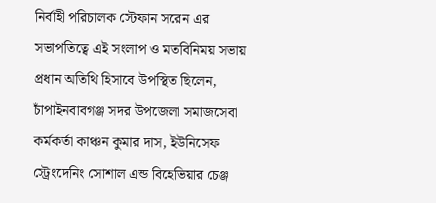নির্বাহী পরিচালক স্টেফান সরেন এর সভাপতিত্বে এই সংলাপ ও মতবিনিময় সভায় প্রধান অতিথি হিসাবে উপস্থিত ছিলেন, চাঁপাইনবাবগঞ্জ সদর উপজেলা সমাজসেবা কর্মকর্তা কাঞ্চন কুমার দাস, ইউনিসেফ স্ট্রেংদেনিং সোশাল এন্ড বিহেভিয়ার চেঞ্জ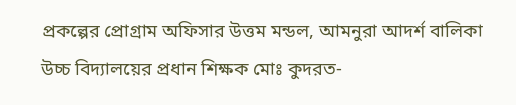প্রকল্পের প্রোগ্রাম অফিসার উত্তম মন্ডল, আমনুরা আদর্শ বালিকা উচ্চ বিদ্যালয়ের প্রধান শিক্ষক মোঃ কুদরত-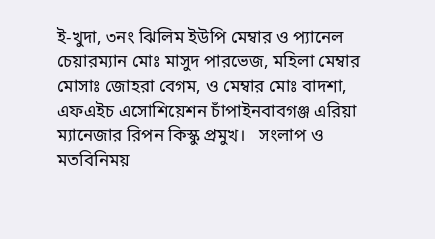ই-খুদা, ৩নং ঝিলিম ইউপি মেম্বার ও প্যানেল চেয়ারম্যান মোঃ মাসুদ পারভেজ, মহিলা মেম্বার মোসাঃ জোহরা বেগম, ও মেম্বার মোঃ বাদশা, এফএইচ এসোশিয়েশন চাঁপাইনবাবগঞ্জ এরিয়া ম্যানেজার রিপন কিস্কু প্রমুখ।   সংলাপ ও মতবিনিময়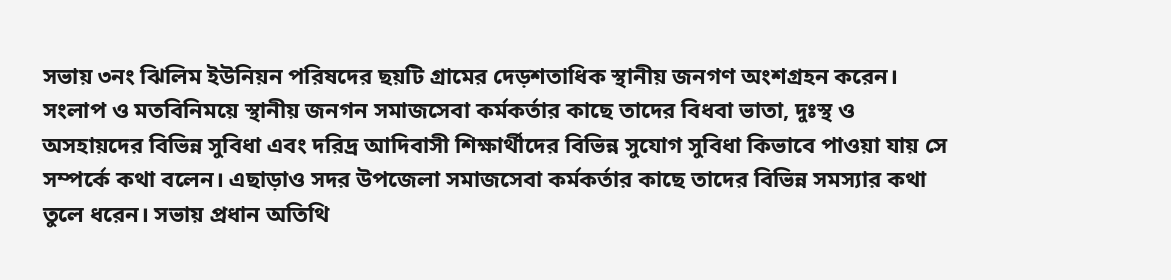সভায় ৩নং ঝিলিম ইউনিয়ন পরিষদের ছয়টি গ্রামের দেড়শতাধিক স্থানীয় জনগণ অংশগ্রহন করেন। সংলাপ ও মতবিনিময়ে স্থানীয় জনগন সমাজসেবা কর্মকর্তার কাছে তাদের বিধবা ভাতা, দুঃস্থ ও অসহায়দের বিভিন্ন সুবিধা এবং দরিদ্র আদিবাসী শিক্ষার্থীদের বিভিন্ন সুযোগ সুবিধা কিভাবে পাওয়া যায় সে সম্পর্কে কথা বলেন। এছাড়াও সদর উপজেলা সমাজসেবা কর্মকর্তার কাছে তাদের বিভিন্ন সমস্যার কথা তুলে ধরেন। সভায় প্রধান অতিথি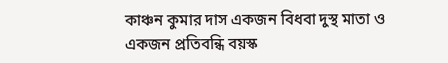কাঞ্চন কুমার দাস একজন বিধবা দুস্থ মাতা ও একজন প্রতিবন্ধি বয়স্ক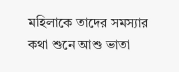মহিলাকে তাদের সমস্যার কথা শুনে আশু ভাতা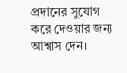প্রদানের সুযোগ করে দেওয়ার জন্য আশ্বাস দেন।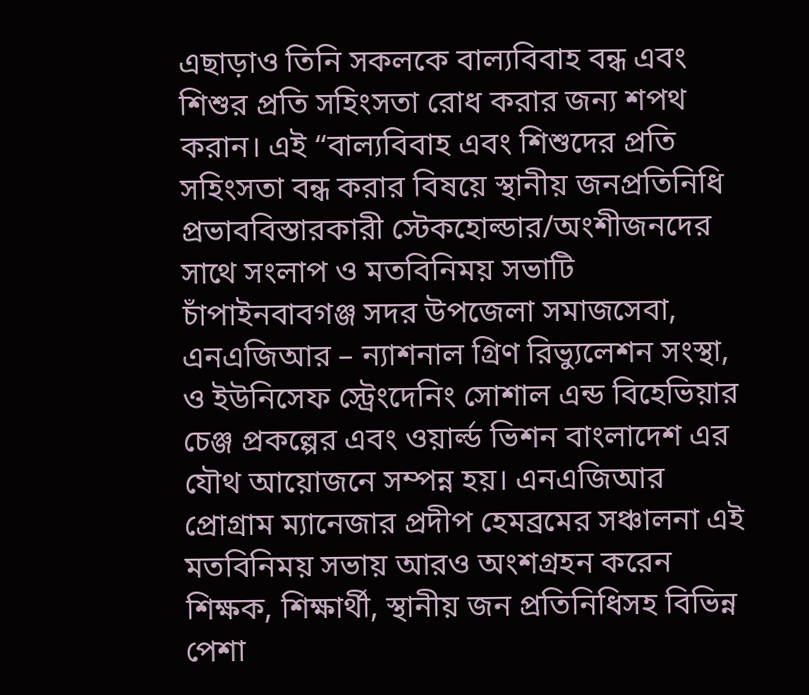এছাড়াও তিনি সকলকে বাল্যবিবাহ বন্ধ এবং শিশুর প্রতি সহিংসতা রোধ করার জন্য শপথ করান। এই “বাল্যবিবাহ এবং শিশুদের প্রতি সহিংসতা বন্ধ করার বিষয়ে স্থানীয় জনপ্রতিনিধি প্রভাববিস্তারকারী স্টেকহোল্ডার/অংশীজনদের সাথে সংলাপ ও মতবিনিময় সভাটি চাঁপাইনবাবগঞ্জ সদর উপজেলা সমাজসেবা, এনএজিআর – ন্যাশনাল গ্রিণ রিভ্যুলেশন সংস্থা, ও ইউনিসেফ স্ট্রেংদেনিং সোশাল এন্ড বিহেভিয়ার চেঞ্জ প্রকল্পের এবং ওয়ার্ল্ড ভিশন বাংলাদেশ এর যৌথ আয়োজনে সম্পন্ন হয়। এনএজিআর প্রোগ্রাম ম্যানেজার প্রদীপ হেমব্রমের সঞ্চালনা এই মতবিনিময় সভায় আরও অংশগ্রহন করেন শিক্ষক, শিক্ষার্থী, স্থানীয় জন প্রতিনিধিসহ বিভিন্ন পেশা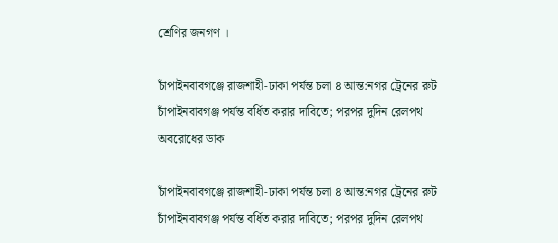শ্রেণির জনগণ ।

চাঁপাইনবাবগঞ্জে রাজশাহী-ঢাকা পর্যন্ত চলা ৪ আন্ত:নগর ট্রেনের রুট চাঁপাইনবাবগঞ্জ পর্যন্ত বর্ধিত করার দাবিতে; পরপর দুদিন রেলপথ অবরোধের ডাক

চাঁপাইনবাবগঞ্জে রাজশাহী-ঢাকা পর্যন্ত চলা ৪ আন্ত:নগর ট্রেনের রুট চাঁপাইনবাবগঞ্জ পর্যন্ত বর্ধিত করার দাবিতে; পরপর দুদিন রেলপথ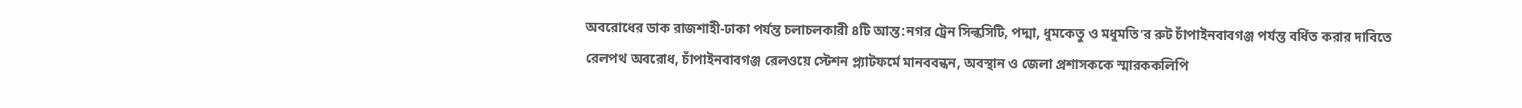অবরোধের ডাক রাজশাহী-ঢাকা পর্যন্ত চলাচলকারী ৪টি আন্ত:নগর ট্রেন সিল্কসিটি, পদ্মা, ধুমকেতু ও মধুমতি’র রুট চাঁপাইনবাবগঞ্জ পর্যন্ত বর্ধিত করার দাবিতে রেলপথ অবরোধ, চাঁপাইনবাবগঞ্জ রেলওয়ে স্টেশন প্ল্যাটফর্মে মানববন্ধন, অবস্থান ও জেলা প্রশাসককে স্মারককলিপি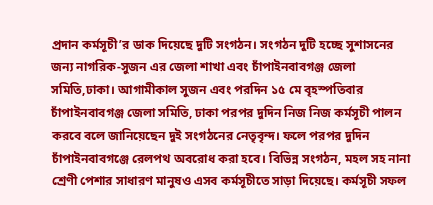প্রদান কর্মসূচী’র ডাক দিয়েছে দুটি সংগঠন। সংগঠন দুটি হচ্ছে সুশাসনের জন্য নাগরিক-সুজন এর জেলা শাখা এবং চাঁপাইনবাবগঞ্জ জেলা সমিতি,ঢাকা। আগামীকাল সুজন এবং পরদিন ১৫ মে বৃহস্পতিবার চাঁপাইনবাবগঞ্জ জেলা সমিতি, ঢাকা পরপর দুদিন নিজ নিজ কর্মসূচী পালন করবে বলে জানিয়েছেন দুই সংগঠনের নেতৃবৃন্দ। ফলে পরপর দুদিন চাঁপাইনবাবগঞ্জে রেলপথ অবরোধ করা হবে। বিভিন্ন সংগঠন, মহল সহ নানা শ্রেণী পেশার সাধারণ মানুষও এসব কর্মসূচীতে সাড়া দিয়েছে। কর্মসূচী সফল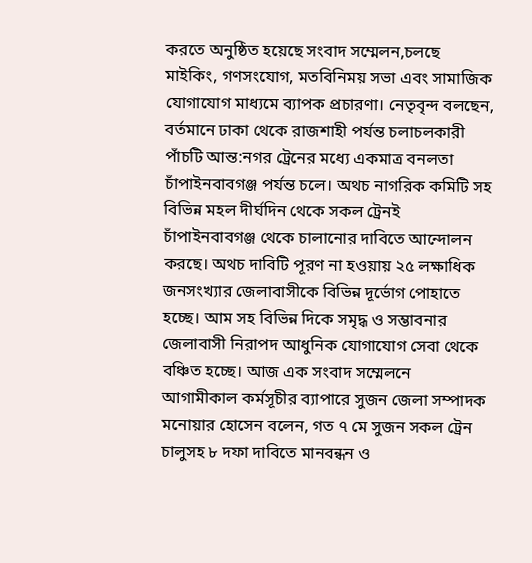করতে অনুষ্ঠিত হয়েছে সংবাদ সম্মেলন,চলছে মাইকিং, গণসংযোগ, মতবিনিময় সভা এবং সামাজিক যোগাযোগ মাধ্যমে ব্যাপক প্রচারণা। নেতৃবৃন্দ বলছেন, বর্তমানে ঢাকা থেকে রাজশাহী পর্যন্ত চলাচলকারী পাঁচটি আন্ত:নগর ট্রেনের মধ্যে একমাত্র বনলতা চাঁপাইনবাবগঞ্জ পর্যন্ত চলে। অথচ নাগরিক কমিটি সহ বিভিন্ন মহল দীর্ঘদিন থেকে সকল ট্রেনই চাঁপাইনবাবগঞ্জ থেকে চালানোর দাবিতে আন্দোলন করছে। অথচ দাবিটি পূরণ না হওয়ায় ২৫ লক্ষাধিক জনসংখ্যার জেলাবাসীকে বিভিন্ন দূর্ভোগ পোহাতে হচ্ছে। আম সহ বিভিন্ন দিকে সমৃদ্ধ ও সম্ভাবনার জেলাবাসী নিরাপদ আধুনিক যোগাযোগ সেবা থেকে বঞ্চিত হচ্ছে। আজ এক সংবাদ সম্মেলনে আগামীকাল কর্মসূচীর ব্যাপারে সুজন জেলা সম্পাদক মনোয়ার হোসেন বলেন, গত ৭ মে সুজন সকল ট্রেন চালুসহ ৮ দফা দাবিতে মানবন্ধন ও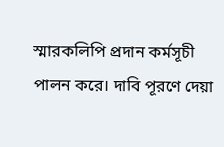স্মারকলিপি প্রদান কর্মসূচী পালন করে। দাবি পূরণে দেয়া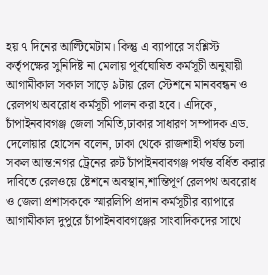হয় ৭ দিনের আল্টিমেটাম। কিন্তু এ ব্যাপারে সংশ্লিস্ট কর্তৃপক্ষের সুনিদিষ্ট না মেলায় পূর্বঘোষিত কর্মসূচী অনুযায়ী আগামীকাল সকাল সাড়ে ৯টায় রেল স্টেশনে মানববন্ধন ও রেলপথ অবরোধ কর্মসূচী পালন করা হবে। এদিকে, চাঁপাইনবাবগঞ্জ জেলা সমিতি,ঢাকার সাধারণ সম্পাদক এড. দেলোয়ার হোসেন বলেন, ঢাকা থেকে রাজশাহী পর্যন্ত চলা সকল আন্ত:নগর ট্রেনের রুট চাঁপাইনবাবগঞ্জ পর্যন্ত বর্ধিত করার দাবিতে রেলওয়ে ষ্টেশনে অবস্থান,শান্তিপূর্ণ রেলপথ অবরোধ ও জেলা প্রশাসককে স্মারলিপি প্রদান কর্মসূচীর ব্যাপারে আগামীকাল দুপুরে চাঁপাইনবাবগঞ্জের সাংবাদিকদের সাথে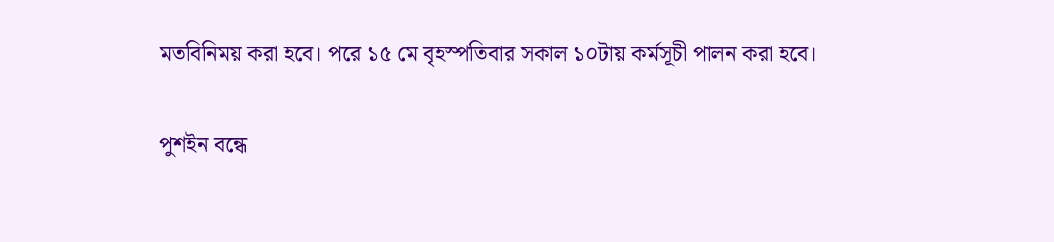মতবিনিময় করা হবে। পরে ১৫ মে বৃহস্পতিবার সকাল ১০টায় কর্মসূচী পালন করা হবে।

পুশইন বন্ধে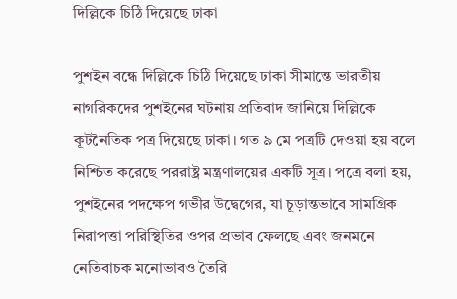দিল্লিকে চিঠি দিয়েছে ঢাকা

পুশইন বন্ধে দিল্লিকে চিঠি দিয়েছে ঢাকা সীমান্তে ভারতীয় নাগরিকদের পুশইনের ঘটনায় প্রতিবাদ জানিয়ে দি‌ল্লি‌কে কূটনৈতিক পত্র দিয়েছে ঢাকা। গত ৯ মে পত্রটি দেওয়া হয় বলে নিশ্চিত করেছে পররাষ্ট্র মন্ত্রণালয়ের একটি সূত্র। পত্রে বলা হয়, পুশইনের পদক্ষেপ গভীর উদ্বেগের, যা চূড়ান্তভাবে সামগ্রিক নিরাপত্তা পরিস্থিতির ওপর প্রভাব ফেলছে এবং জনমনে নেতিবাচক মনোভাবও তৈরি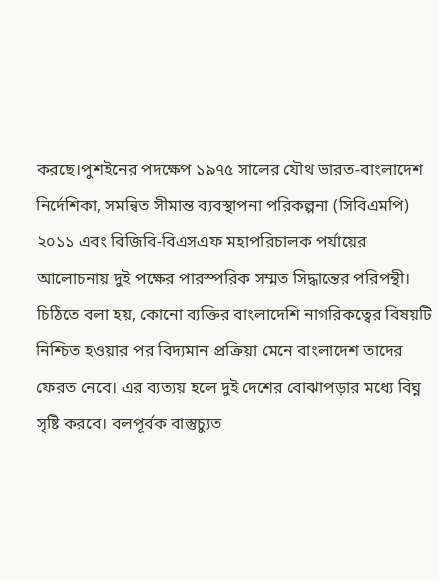করছে।পুশইনের পদক্ষেপ ১৯৭৫ সালের যৌথ ভারত-বাংলাদেশ নির্দেশিকা, সমন্বিত সীমান্ত ব্যবস্থাপনা পরিকল্পনা (সিবিএমপি) ২০১১ এবং বিজিবি-বিএসএফ মহাপরিচালক পর্যায়ের আলোচনায় দুই পক্ষের পারস্পরিক সম্মত সিদ্ধান্তের পরিপন্থী। চিঠিতে বলা হয়, কোনো ব্যক্তির বাংলাদেশি নাগরিকত্বের বিষয়টি নিশ্চিত হওয়ার পর বিদ্যমান প্রক্রিয়া মেনে বাংলাদেশ তাদের ফেরত নেবে। এর ব্যত্যয় হলে দুই দেশের বোঝাপড়ার মধ্যে বিঘ্ন সৃষ্টি করবে। বলপূর্বক বাস্তুচ্যুত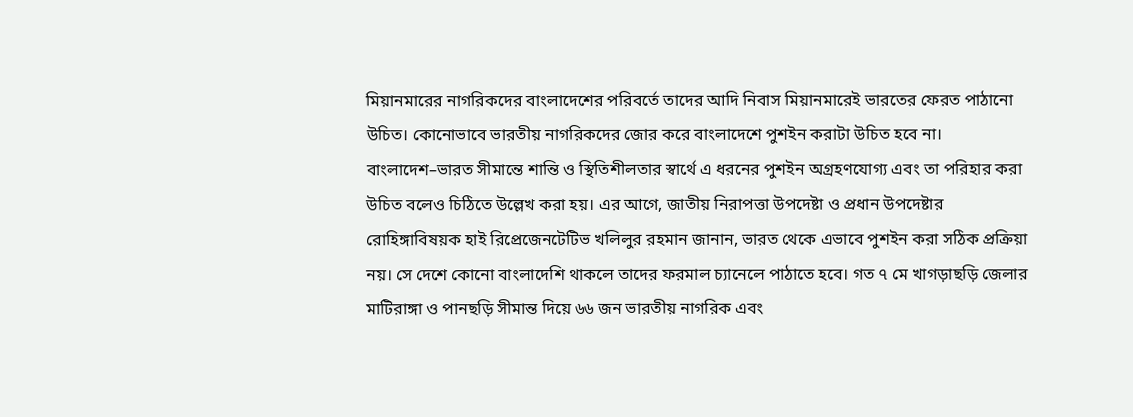মিয়ানমারের নাগরিকদের বাংলাদেশের পরিবর্তে তাদের আদি নিবাস মিয়ানমারেই ভারতের ফেরত পাঠানো উচিত। কোনোভাবে ভারতীয় নাগরিকদের জোর করে বাংলাদেশে পুশইন করাটা উচিত হবে না। বাংলাদেশ–ভারত সীমান্তে শান্তি ও স্থিতিশীলতার স্বার্থে এ ধরনের পুশইন অগ্রহণযোগ্য এবং তা পরিহার করা উচিত বলেও চিঠিতে উল্লেখ করা হয়। এর আগে, জাতীয় নিরাপত্তা উপদেষ্টা ও প্রধান উপদেষ্টার রোহিঙ্গাবিষয়ক হাই রিপ্রেজেনটেটিভ খলিলুর রহমান জানান, ভারত থেকে এভাবে পুশইন করা সঠিক প্রক্রিয়া নয়। সে দেশে কোনো বাংলাদেশি থাকলে তাদের ফরমাল চ্যানেলে পাঠাতে হবে। গত ৭ মে খাগড়াছড়ি জেলার মাটিরাঙ্গা ও পানছড়ি সীমান্ত দিয়ে ৬৬ জন ভারতীয় নাগরিক এবং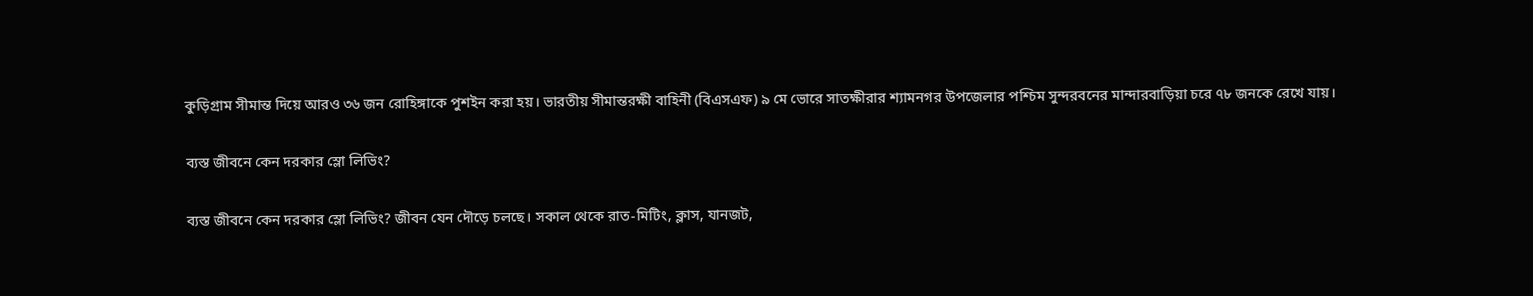কুড়িগ্রাম সীমান্ত দিয়ে আরও ৩৬ জন রোহিঙ্গাকে পুশইন করা হয়। ভারতীয় সীমান্তরক্ষী বাহিনী (বিএসএফ) ৯ মে ভোরে সাতক্ষীরার শ্যামনগর উপজেলার পশ্চিম সুন্দরবনের মান্দারবাড়িয়া চরে ৭৮ জনকে রেখে যায়।

ব্যস্ত জীবনে কেন দরকার স্লো লিভিং?

ব্যস্ত জীবনে কেন দরকার স্লো লিভিং? জীবন যেন দৌড়ে চলছে। সকাল থেকে রাত-মিটিং, ক্লাস, যানজট,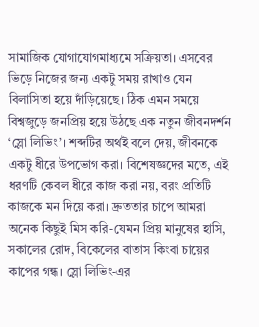সামাজিক যোগাযোগমাধ্যমে সক্রিয়তা। এসবের ভিড়ে নিজের জন্য একটু সময় রাখাও যেন বিলাসিতা হয়ে দাঁড়িয়েছে। ঠিক এমন সময়ে বিশ্বজুড়ে জনপ্রিয় হয়ে উঠছে এক নতুন জীবনদর্শন ‘স্লো লিভিং’। শব্দটির অর্থই বলে দেয়, জীবনকে একটু ধীরে উপভোগ করা। বিশেষজ্ঞদের মতে, এই ধরণটি কেবল ধীরে কাজ করা নয়, বরং প্রতিটি কাজকে মন দিয়ে করা। দ্রুততার চাপে আমরা অনেক কিছুই মিস করি-যেমন প্রিয় মানুষের হাসি, সকালের রোদ, বিকেলের বাতাস কিংবা চায়ের কাপের গন্ধ। স্লো লিভিং-এর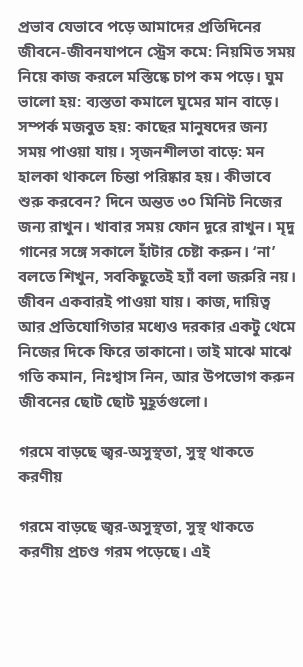প্রভাব যেভাবে পড়ে আমাদের প্রতিদিনের জীবনে-জীবনযাপনে স্ট্রেস কমে: নিয়মিত সময় নিয়ে কাজ করলে মস্তিষ্কে চাপ কম পড়ে। ঘুম ভালো হয়: ব্যস্ততা কমালে ঘুমের মান বাড়ে। সম্পর্ক মজবুত হয়: কাছের মানুষদের জন্য সময় পাওয়া যায়। সৃজনশীলতা বাড়ে: মন হালকা থাকলে চিন্তা পরিষ্কার হয়। কীভাবে শুরু করবেন? দিনে অন্তত ৩০ মিনিট নিজের জন্য রাখুন। খাবার সময় ফোন দূরে রাখুন। মৃদু গানের সঙ্গে সকালে হাঁটার চেষ্টা করুন। ‘না’ বলতে শিখুন, সবকিছুতেই হ্যাঁ বলা জরুরি নয়। জীবন একবারই পাওয়া যায়। কাজ, দায়িত্ব আর প্রতিযোগিতার মধ্যেও দরকার একটু থেমে নিজের দিকে ফিরে তাকানো। তাই মাঝে মাঝে গতি কমান, নিঃশ্বাস নিন, আর উপভোগ করুন জীবনের ছোট ছোট মুহূর্তগুলো।

গরমে বাড়ছে জ্বর-অসুস্থতা, সুস্থ থাকতে করণীয়

গরমে বাড়ছে জ্বর-অসুস্থতা, সুস্থ থাকতে করণীয় প্রচণ্ড গরম পড়েছে। এই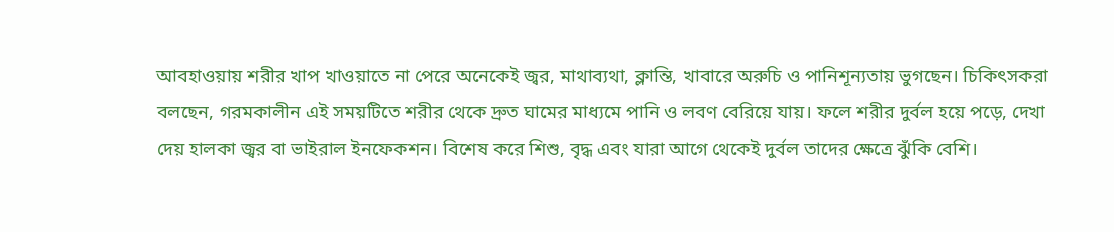আবহাওয়ায় শরীর খাপ খাওয়াতে না পেরে অনেকেই জ্বর, মাথাব্যথা, ক্লান্তি, খাবারে অরুচি ও পানিশূন্যতায় ভুগছেন। চিকিৎসকরা বলছেন, গরমকালীন এই সময়টিতে শরীর থেকে দ্রুত ঘামের মাধ্যমে পানি ও লবণ বেরিয়ে যায়। ফলে শরীর দুর্বল হয়ে পড়ে, দেখা দেয় হালকা জ্বর বা ভাইরাল ইনফেকশন। বিশেষ করে শিশু, বৃদ্ধ এবং যারা আগে থেকেই দুর্বল তাদের ক্ষেত্রে ঝুঁকি বেশি।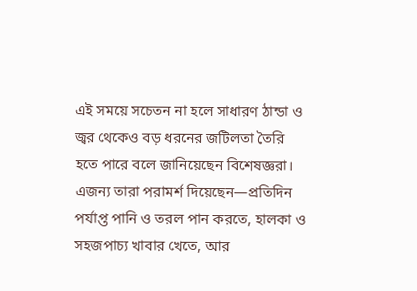এই সময়ে সচেতন না হলে সাধারণ ঠান্ডা ও জ্বর থেকেও বড় ধরনের জটিলতা তৈরি হতে পারে বলে জানিয়েছেন বিশেষজ্ঞরা। এজন্য তারা পরামর্শ দিয়েছেন—প্রতিদিন পর্যাপ্ত পানি ও তরল পান করতে, হালকা ও সহজপাচ্য খাবার খেতে, আর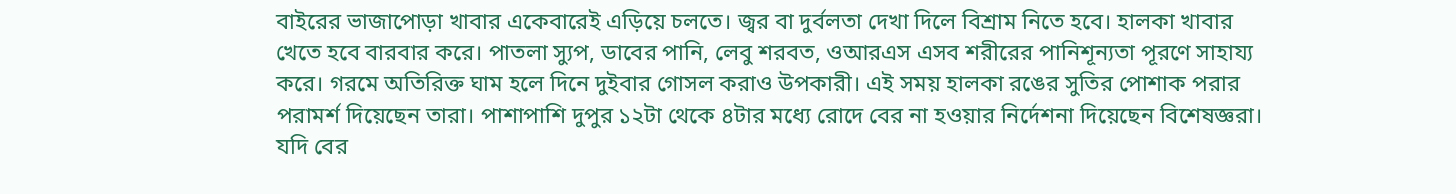বাইরের ভাজাপোড়া খাবার একেবারেই এড়িয়ে চলতে। জ্বর বা দুর্বলতা দেখা দিলে বিশ্রাম নিতে হবে। হালকা খাবার খেতে হবে বারবার করে। পাতলা স্যুপ, ডাবের পানি, লেবু শরবত, ওআরএস এসব শরীরের পানিশূন্যতা পূরণে সাহায্য করে। গরমে অতিরিক্ত ঘাম হলে দিনে দুইবার গোসল করাও উপকারী। এই সময় হালকা রঙের সুতির পোশাক পরার পরামর্শ দিয়েছেন তারা। পাশাপাশি দুপুর ১২টা থেকে ৪টার মধ্যে রোদে বের না হওয়ার নির্দেশনা দিয়েছেন বিশেষজ্ঞরা। যদি বের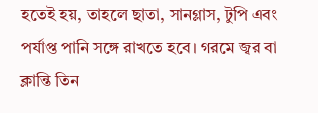হতেই হয়, তাহলে ছাতা, সানগ্লাস, টুপি এবং পর্যাপ্ত পানি সঙ্গে রাখতে হবে। গরমে জ্বর বা ক্লান্তি তিন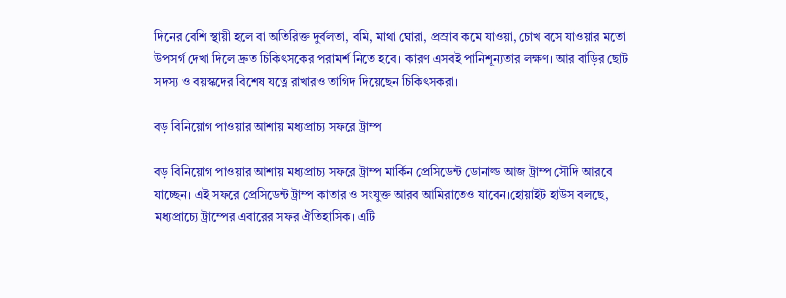দিনের বেশি স্থায়ী হলে বা অতিরিক্ত দুর্বলতা, বমি, মাথা ঘোরা, প্রস্রাব কমে যাওয়া, চোখ বসে যাওয়ার মতো উপসর্গ দেখা দিলে দ্রুত চিকিৎসকের পরামর্শ নিতে হবে। কারণ এসবই পানিশূন্যতার লক্ষণ। আর বাড়ির ছোট সদস্য ও বয়স্কদের বিশেষ যত্নে রাখারও তাগিদ দিয়েছেন চিকিৎসকরা।

বড় বিনিয়োগ পাওয়ার আশায় মধ্যপ্রাচ্য সফরে ট্রাম্প

বড় বিনিয়োগ পাওয়ার আশায় মধ্যপ্রাচ্য সফরে ট্রাম্প মার্কিন প্রেসিডেন্ট ডোনাল্ড আজ ট্রাম্প সৌদি আরবে যাচ্ছেন। এই সফরে প্রেসিডেন্ট ট্রাম্প কাতার ও সংযুক্ত আরব আমিরাতেও যাবেন।হোয়াইট হাউস বলছে, মধ্যপ্রাচ্যে ট্রাম্পের এবারের সফর ঐতিহাসিক। এটি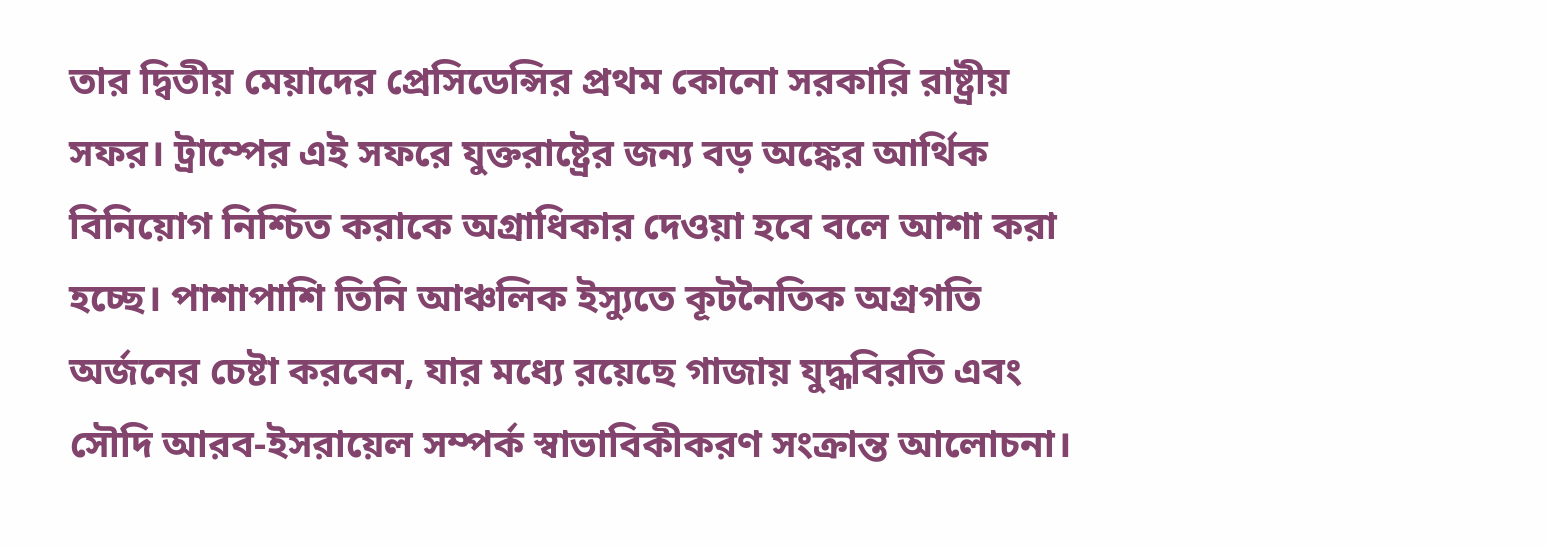তার দ্বিতীয় মেয়াদের প্রেসিডেন্সির প্রথম কোনো সরকারি রাষ্ট্রীয় সফর। ট্রাম্পের এই সফরে যুক্তরাষ্ট্রের জন্য বড় অঙ্কের আর্থিক বিনিয়োগ নিশ্চিত করাকে অগ্রাধিকার দেওয়া হবে বলে আশা করা হচ্ছে। পাশাপাশি তিনি আঞ্চলিক ইস্যুতে কূটনৈতিক অগ্রগতি অর্জনের চেষ্টা করবেন, যার মধ্যে রয়েছে গাজায় যুদ্ধবিরতি এবং সৌদি আরব-ইসরায়েল সম্পর্ক স্বাভাবিকীকরণ সংক্রান্ত আলোচনা।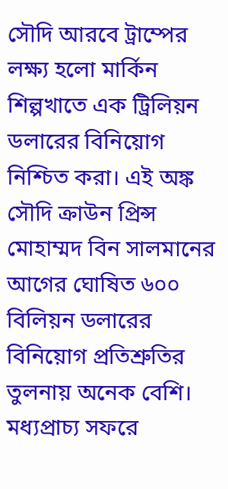সৌদি আরবে ট্রাম্পের লক্ষ্য হলো মার্কিন শিল্পখাতে এক ট্রিলিয়ন ডলারের বিনিয়োগ নিশ্চিত করা। এই অঙ্ক সৌদি ক্রাউন প্রিন্স মোহাম্মদ বিন সালমানের আগের ঘোষিত ৬০০ বিলিয়ন ডলারের বিনিয়োগ প্রতিশ্রুতির তুলনায় অনেক বেশি। মধ্যপ্রাচ্য সফরে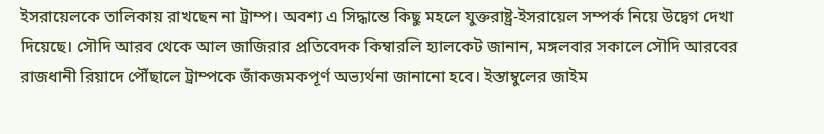ইসরায়েলকে তালিকায় রাখছেন না ট্রাম্প। অবশ্য এ সিদ্ধান্তে কিছু মহলে যুক্তরাষ্ট্র-ইসরায়েল সম্পর্ক নিয়ে উদ্বেগ দেখা দিয়েছে। সৌদি আরব থেকে আল জাজিরার প্রতিবেদক কিম্বারলি হ্যালকেট জানান, মঙ্গলবার সকালে সৌদি আরবের রাজধানী রিয়াদে পৌঁছালে ট্রাম্পকে জাঁকজমকপূর্ণ অভ্যর্থনা জানানো হবে। ইস্তাম্বুলের জাইম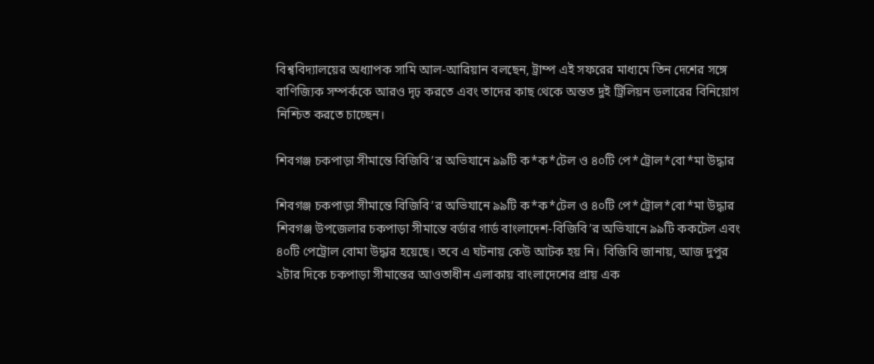বিশ্ববিদ্যালয়ের অধ্যাপক সামি আল-আরিয়ান বলছেন, ট্রাম্প এই সফরের মাধ্যমে তিন দেশের সঙ্গে বাণিজ্যিক সম্পর্ককে আরও দৃঢ় করতে এবং তাদের কাছ থেকে অন্তত দুই ট্রিলিয়ন ডলারের বিনিয়োগ নিশ্চিত করতে চাচ্ছেন।

শিবগঞ্জ চকপাড়া সীমান্তে বিজিবি’র অভিযানে ৯৯টি ক*ক*টেল ও ৪০টি পে*ট্রোল*বো*মা উদ্ধার

শিবগঞ্জ চকপাড়া সীমান্তে বিজিবি’র অভিযানে ৯৯টি ক*ক*টেল ও ৪০টি পে*ট্রোল*বো*মা উদ্ধার শিবগঞ্জ উপজেলার চকপাড়া সীমান্তে বর্ডার গার্ড বাংলাদেশ-বিজিবি’র অভিযানে ৯৯টি ককটেল এবং ৪০টি পেট্রোল বোমা উদ্ধার হয়েছে। তবে এ ঘটনায় কেউ আটক হয় নি। বিজিবি জানায়, আজ দুপুর ২টার দিকে চকপাড়া সীমান্তের আওতাধীন এলাকায় বাংলাদেশের প্রায় এক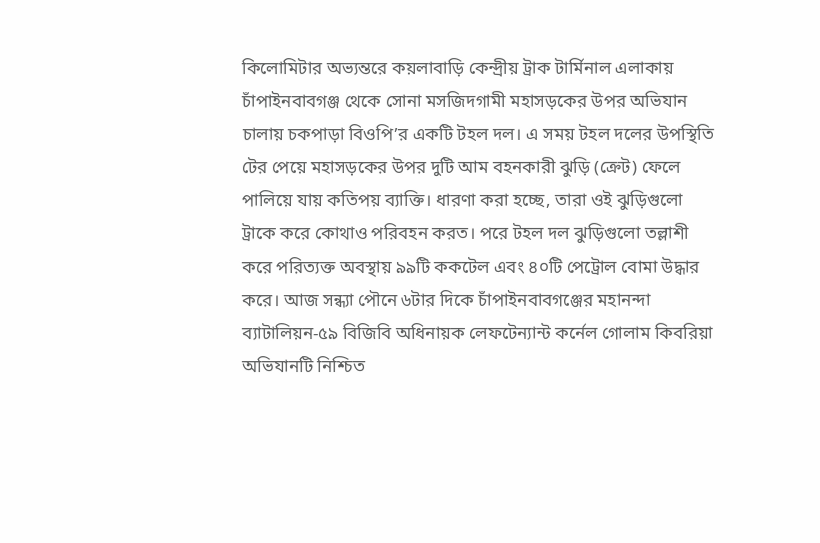কিলোমিটার অভ্যন্তরে কয়লাবাড়ি কেন্দ্রীয় ট্রাক টার্মিনাল এলাকায় চাঁপাইনবাবগঞ্জ থেকে সোনা মসজিদগামী মহাসড়কের উপর অভিযান চালায় চকপাড়া বিওপি’র একটি টহল দল। এ সময় টহল দলের উপস্থিতি টের পেয়ে মহাসড়কের উপর দুটি আম বহনকারী ঝুড়ি (ক্রেট) ফেলে পালিয়ে যায় কতিপয় ব্যাক্তি। ধারণা করা হচ্ছে, তারা ওই ঝুড়িগুলো ট্রাকে করে কোথাও পরিবহন করত। পরে টহল দল ঝুড়িগুলো তল্লাশী করে পরিত্যক্ত অবস্থায় ৯৯টি ককটেল এবং ৪০টি পেট্রোল বোমা উদ্ধার করে। আজ সন্ধ্যা পৌনে ৬টার দিকে চাঁপাইনবাবগঞ্জের মহানন্দা ব্যাটালিয়ন-৫৯ বিজিবি অধিনায়ক লেফটেন্যান্ট কর্নেল গোলাম কিবরিয়া অভিযানটি নিশ্চিত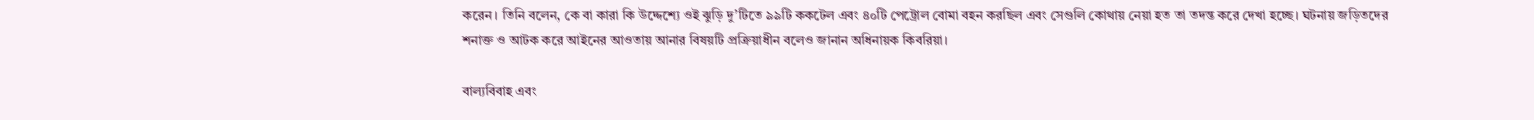করেন। তিনি বলেন, কে বা কারা কি উদ্দেশ্যে ওই ঝুড়ি দু’টিতে ৯৯টি ককটেল এবং ৪০টি পেট্রোল বোমা বহন করছিল এবং সেগুলি কোথায় নেয়া হত তা তদন্ত করে দেখা হচ্ছে। ঘটনায় জড়িতদের শনাক্ত ও আটক করে আইনের আওতায় আনার বিষয়টি প্রক্রিয়াধীন বলেও জানান অধিনায়ক কিবরিয়া।

বাল্যবিবাহ এবং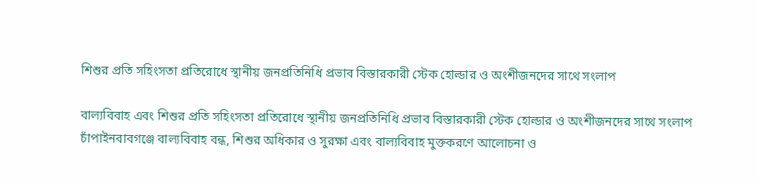শিশুর প্রতি সহিংসতা প্রতিরোধে স্থানীয় জনপ্রতিনিধি প্রভাব বিস্তারকারী স্টেক হোল্ডার ও অংশীজনদের সাথে সংলাপ

বাল্যবিবাহ এবং শিশুর প্রতি সহিংসতা প্রতিরোধে স্থানীয় জনপ্রতিনিধি প্রভাব বিস্তারকারী স্টেক হোল্ডার ও অংশীজনদের সাথে সংলাপ চাঁপাইনবাবগঞ্জে বাল্যবিবাহ বন্ধ, শিশুর অধিকার ও সুরক্ষা এবং বাল্যবিবাহ মুক্তকরণে আলোচনা ও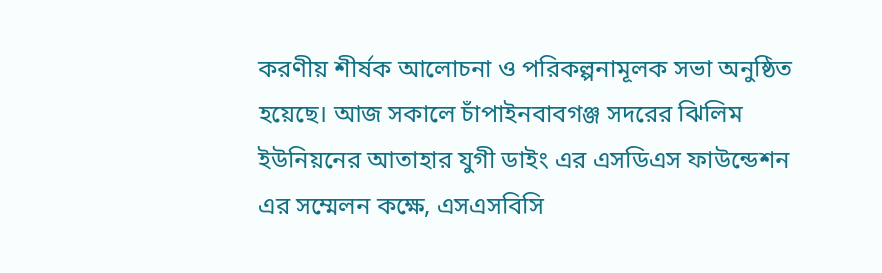করণীয় শীর্ষক আলোচনা ও পরিকল্পনামূলক সভা অনুষ্ঠিত হয়েছে। আজ সকালে চাঁপাইনবাবগঞ্জ সদরের ঝিলিম ইউনিয়নের আতাহার যুগী ডাইং এর এসডিএস ফাউন্ডেশন এর সম্মেলন কক্ষে, এসএসবিসি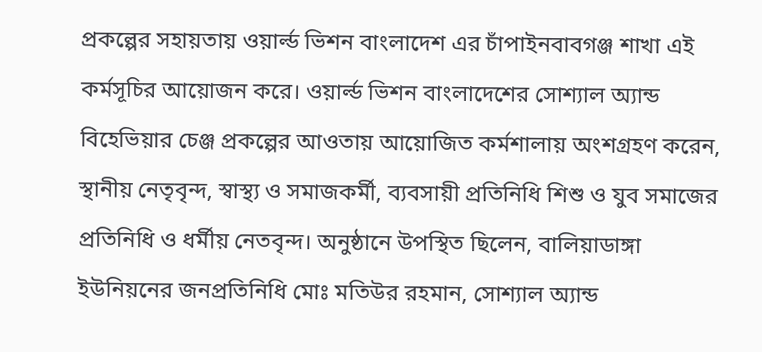প্রকল্পের সহায়তায় ওয়ার্ল্ড ভিশন বাংলাদেশ এর চাঁপাইনবাবগঞ্জ শাখা এই কর্মসূচির আয়োজন করে। ওয়ার্ল্ড ভিশন বাংলাদেশের সোশ্যাল অ্যান্ড বিহেভিয়ার চেঞ্জ প্রকল্পের আওতায় আয়োজিত কর্মশালায় অংশগ্রহণ করেন, স্থানীয় নেতৃবৃন্দ, স্বাস্থ্য ও সমাজকর্মী, ব্যবসায়ী প্রতিনিধি শিশু ও যুব সমাজের প্রতিনিধি ও ধর্মীয় নেতবৃন্দ। অনুষ্ঠানে উপস্থিত ছিলেন, বালিয়াডাঙ্গা ইউনিয়নের জনপ্রতিনিধি মোঃ মতিউর রহমান, সোশ্যাল অ্যান্ড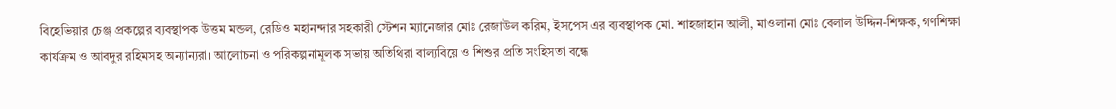বিহেভিয়ার চেঞ্জ প্রকল্পের ব্যবস্থাপক উত্তম মন্ডল, রেডিও মহানন্দার সহকারী স্টেশন ম্যানেজার মোঃ রেজাউল করিম, ইসপেস এর ব্যবস্থাপক মো. শাহজাহান আলী, মাওলানা মোঃ বেলাল উদ্দিন-শিক্ষক, গণশিক্ষা কার্যক্রম ও আবদুর রহিমসহ অন্যান্যরা। আলোচনা ও পরিকল্পনামূলক সভায় অতিথিরা বাল্যবিয়ে ও শিশুর প্রতি সংহিসতা বন্ধে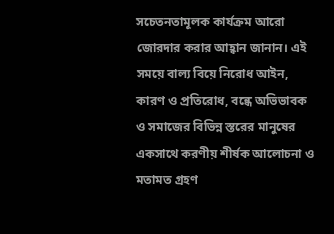সচেতনতামূলক কার্যক্রম আরো জোরদার করার আহ্বান জানান। এই সময়ে বাল্য বিয়ে নিরোধ আইন, কারণ ও প্রতিরোধ, বন্ধে অভিভাবক ও সমাজের বিভিন্ন স্তরের মানুষের একসাথে করণীয় শীর্ষক আলোচনা ও মতামত গ্রহণ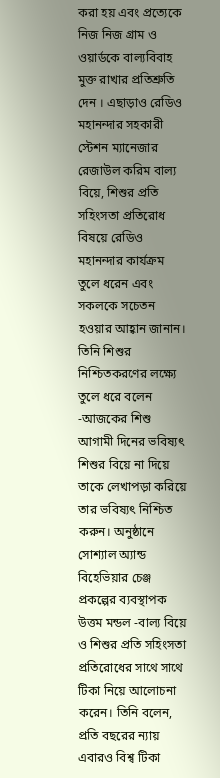করা হয় এবং প্রত্যেকে নিজ নিজ গ্রাম ও ওয়ার্ডকে বাল্যবিবাহ মুক্ত রাখার প্রতিশ্রুতি দেন । এছাড়াও রেডিও মহানন্দার সহকারী স্টেশন ম্যানেজার রেজাউল করিম বাল্য বিয়ে, শিশুর প্রতি সহিংসতা প্রতিরোধ বিষয়ে রেডিও মহানন্দার কার্যক্রম তুলে ধরেন এবং সকলকে সচেতন হওয়ার আহ্বান জানান। তিনি শিশুর নিশ্চিতকরণের লক্ষ্যে তুলে ধরে বলেন -আজকের শিশু আগামী দিনের ভবিষ্যৎ শিশুর বিয়ে না দিয়ে তাকে লেখাপড়া করিয়ে তার ভবিষ্যৎ নিশ্চিত করুন। অনুষ্ঠানে সোশ্যাল অ্যান্ড বিহেভিয়ার চেঞ্জ প্রকল্পের ব্যবস্থাপক উত্তম মন্ডল -বাল্য বিয়ে ও শিশুর প্রতি সহিংসতা প্রতিরোধের সাথে সাথে টিকা নিয়ে আলোচনা করেন। তিনি বলেন, প্রতি বছরের ন্যায় এবারও বিশ্ব টিকা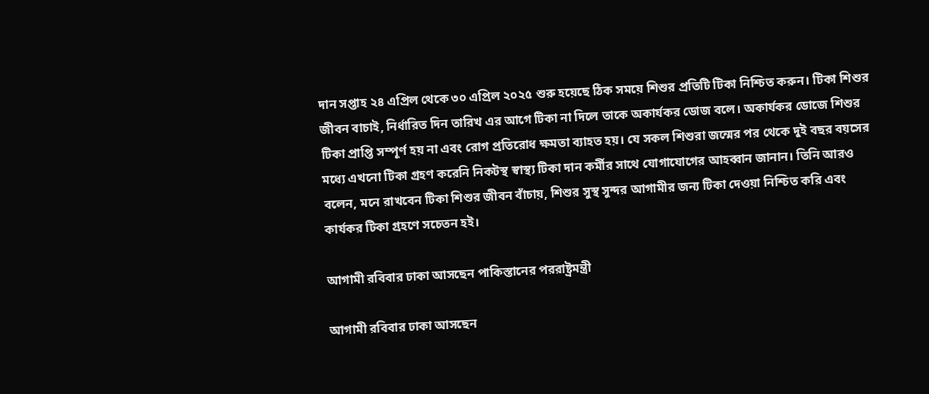দান সপ্তাহ ২৪ এপ্রিল থেকে ৩০ এপ্রিল ২০২৫ শুরু হয়েছে ঠিক সময়ে শিশুর প্রতিটি টিকা নিশ্চিত করুন। টিকা শিশুর জীবন বাচাই, নির্ধারিত দিন তারিখ এর আগে টিকা না দিলে তাকে অকার্যকর ডোজ বলে। অকার্যকর ডোজে শিশুর টিকা প্রাপ্তি সম্পূর্ণ হয় না এবং রোগ প্রতিরোধ ক্ষমতা ব্যাহত হয়। যে সকল শিশুরা জন্মের পর থেকে দুই বছর বয়সের মধ্যে এখনো টিকা গ্রহণ করেনি নিকটস্থ স্বাস্থ্য টিকা দান কর্মীর সাথে যোগাযোগের আহব্বান জানান। তিনি আরও বলেন, মনে রাখবেন টিকা শিশুর জীবন বাঁচায়, শিশুর সুস্থ সুন্দর আগামীর জন্য টিকা দেওয়া নিশ্চিত করি এবং কার্যকর টিকা গ্রহণে সচেতন হই।

আগামী রবিবার ঢাকা আসছেন পাকিস্তানের পররাষ্ট্রমন্ত্রী

আগামী রবিবার ঢাকা আসছেন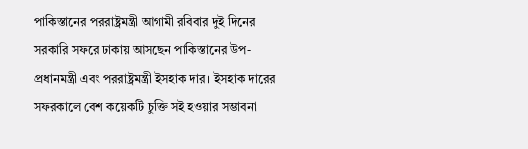পাকিস্তানের পররাষ্ট্রমন্ত্রী আগামী রবিবার দুই দিনের সরকারি সফরে ঢাকায় আসছেন পাকিস্তানের উপ-প্রধানমন্ত্রী এবং পররাষ্ট্রমন্ত্রী ইসহাক দার। ইসহাক দারের সফরকালে বেশ কয়েকটি চুক্তি সই হওয়ার সম্ভাবনা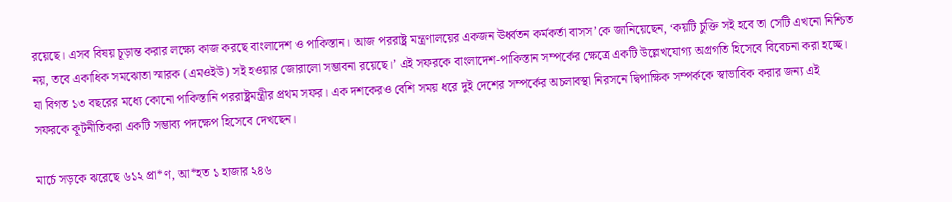রয়েছে। এসব বিষয় চূড়ান্ত করার লক্ষ্যে কাজ করছে বাংলাদেশ ও পাকিস্তান। আজ পররাষ্ট্র মন্ত্রণালয়ের একজন ঊর্ধ্বতন কর্মকর্তা বাসস’কে জানিয়েছেন, ‘কয়টি চুক্তি সই হবে তা সেটি এখনো নিশ্চিত নয়, তবে একাধিক সমঝোতা স্মারক (এমওইউ) সই হওয়ার জোরালো সম্ভাবনা রয়েছে।’ এই সফরকে বাংলাদেশ-পাকিস্তান সম্পর্কের ক্ষেত্রে একটি উল্লেখযোগ্য অগ্রগতি হিসেবে বিবেচনা করা হচ্ছে। যা বিগত ১৩ বছরের মধ্যে কোনো পাকিস্তানি পররাষ্ট্রমন্ত্রীর প্রথম সফর। এক দশকেরও বেশি সময় ধরে দুই দেশের সম্পর্কের অচলাবস্থা নিরসনে দ্বিপাক্ষিক সম্পর্ককে স্বাভাবিক করার জন্য এই সফরকে কূটনীতিকরা একটি সম্ভাব্য পদক্ষেপ হিসেবে দেখছেন।

মার্চে সড়কে ঝরেছে ৬১২ প্রা*ণ, আ*হত ১ হাজার ২৪৬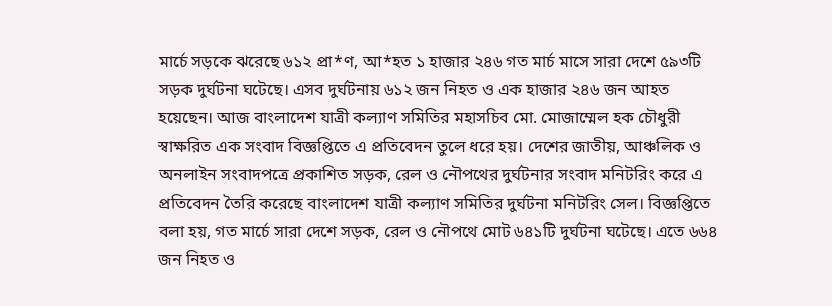মার্চে সড়কে ঝরেছে ৬১২ প্রা*ণ, আ*হত ১ হাজার ২৪৬ গত মার্চ মাসে সারা দেশে ৫৯৩টি সড়ক দুর্ঘটনা ঘটেছে। এসব দুর্ঘটনায় ৬১২ জন নিহত ও এক হাজার ২৪৬ জন আহত হয়েছেন। আজ বাংলাদেশ যাত্রী কল্যাণ সমিতির মহাসচিব মো. মোজাম্মেল হক চৌধুরী স্বাক্ষরিত এক সংবাদ বিজ্ঞপ্তিতে এ প্রতিবেদন তুলে ধরে হয়। দেশের জাতীয়, আঞ্চলিক ও অনলাইন সংবাদপত্রে প্রকাশিত সড়ক, রেল ও নৌপথের দুর্ঘটনার সংবাদ মনিটরিং করে এ প্রতিবেদন তৈরি করেছে বাংলাদেশ যাত্রী কল্যাণ সমিতির দুর্ঘটনা মনিটরিং সেল। বিজ্ঞপ্তিতে বলা হয়, গত মার্চে সারা দেশে সড়ক, রেল ও নৌপথে মোট ৬৪১টি দুর্ঘটনা ঘটেছে। এতে ৬৬৪ জন নিহত ও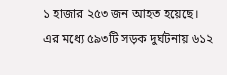১ হাজার ২৫৩ জন আহত হয়েছে। এর মধ্যে ৫৯৩টি সড়ক দুর্ঘটনায় ৬১২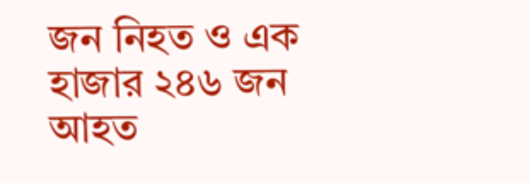জন নিহত ও এক হাজার ২৪৬ জন আহত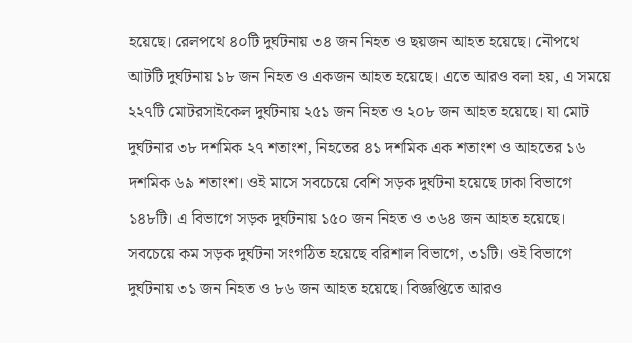হয়েছে। রেলপথে ৪০টি দুর্ঘটনায় ৩৪ জন নিহত ও ছয়জন আহত হয়েছে। নৌপথে আটটি দুর্ঘটনায় ১৮ জন নিহত ও একজন আহত হয়েছে। এতে আরও বলা হয়, এ সময়ে ২২৭টি মোটরসাইকেল দুর্ঘটনায় ২৫১ জন নিহত ও ২০৮ জন আহত হয়েছে। যা মোট দুর্ঘটনার ৩৮ দশমিক ২৭ শতাংশ, নিহতের ৪১ দশমিক এক শতাংশ ও আহতের ১৬ দশমিক ৬৯ শতাংশ। ওই মাসে সবচেয়ে বেশি সড়ক দুর্ঘটনা হয়েছে ঢাকা বিভাগে ১৪৮টি। এ বিভাগে সড়ক দুর্ঘটনায় ১৫০ জন নিহত ও ৩৬৪ জন আহত হয়েছে। সবচেয়ে কম সড়ক দুর্ঘটনা সংগঠিত হয়েছে বরিশাল বিভাগে, ৩১টি। ওই বিভাগে দুর্ঘটনায় ৩১ জন নিহত ও ৮৬ জন আহত হয়েছে। বিজ্ঞপ্তিতে আরও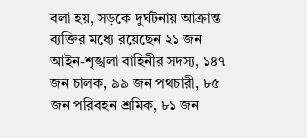বলা হয়, সড়কে দুর্ঘটনায় আক্রান্ত ব্যক্তির মধ্যে রয়েছেন ২১ জন আইন-শৃঙ্খলা বাহিনীর সদস্য, ১৪৭ জন চালক, ৯৯ জন পথচারী, ৮৫ জন পরিবহন শ্রমিক, ৮১ জন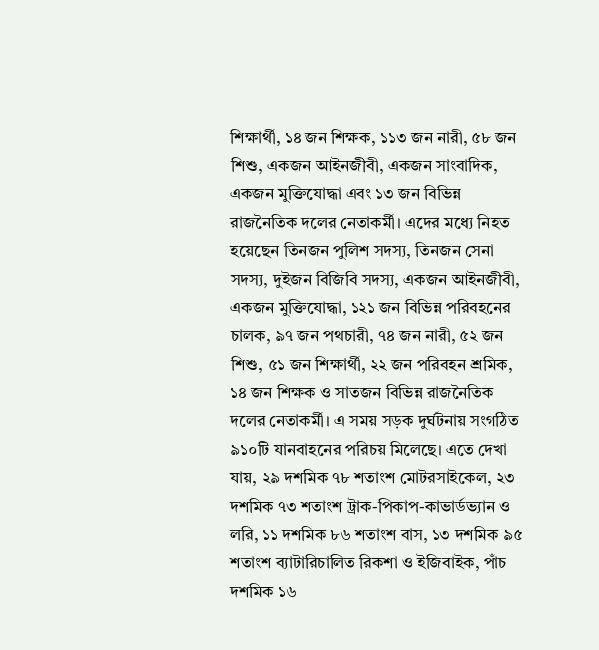শিক্ষার্থী, ১৪ জন শিক্ষক, ১১৩ জন নারী, ৫৮ জন শিশু, একজন আইনজীবী, একজন সাংবাদিক, একজন মুক্তিযোদ্ধা এবং ১৩ জন বিভিন্ন রাজনৈতিক দলের নেতাকর্মী। এদের মধ্যে নিহত হয়েছেন তিনজন পুলিশ সদস্য, তিনজন সেনা সদস্য, দুইজন বিজিবি সদস্য, একজন আইনজীবী, একজন মুক্তিযোদ্ধা, ১২১ জন বিভিন্ন পরিবহনের চালক, ৯৭ জন পথচারী, ৭৪ জন নারী, ৫২ জন শিশু, ৫১ জন শিক্ষার্থী, ২২ জন পরিবহন শ্রমিক, ১৪ জন শিক্ষক ও সাতজন বিভিন্ন রাজনৈতিক দলের নেতাকর্মী। এ সময় সড়ক দুর্ঘটনায় সংগঠিত ৯১০টি যানবাহনের পরিচয় মিলেছে। এতে দেখা যায়, ২৯ দশমিক ৭৮ শতাংশ মোটরসাইকেল, ২৩ দশমিক ৭৩ শতাংশ ট্রাক-পিকাপ-কাভার্ডভ্যান ও লরি, ১১ দশমিক ৮৬ শতাংশ বাস, ১৩ দশমিক ৯৫ শতাংশ ব্যাটারিচালিত রিকশা ও ইজিবাইক, পাঁচ দশমিক ১৬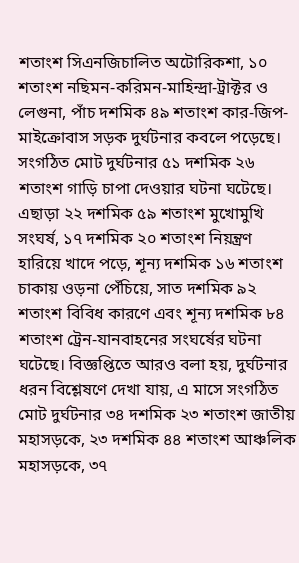শতাংশ সিএনজিচালিত অটোরিকশা, ১০ শতাংশ নছিমন-করিমন-মাহিন্দ্রা-ট্রাক্টর ও লেগুনা, পাঁচ দশমিক ৪৯ শতাংশ কার-জিপ-মাইক্রোবাস সড়ক দুর্ঘটনার কবলে পড়েছে। সংগঠিত মোট দুর্ঘটনার ৫১ দশমিক ২৬ শতাংশ গাড়ি চাপা দেওয়ার ঘটনা ঘটেছে। এছাড়া ২২ দশমিক ৫৯ শতাংশ মুখোমুখি সংঘর্ষ, ১৭ দশমিক ২০ শতাংশ নিয়ন্ত্রণ হারিয়ে খাদে পড়ে, শূন্য দশমিক ১৬ শতাংশ চাকায় ওড়না পেঁচিয়ে, সাত দশমিক ৯২ শতাংশ বিবিধ কারণে এবং শূন্য দশমিক ৮৪ শতাংশ ট্রেন-যানবাহনের সংঘর্ষের ঘটনা ঘটেছে। বিজ্ঞপ্তিতে আরও বলা হয়, দুর্ঘটনার ধরন বিশ্লেষণে দেখা যায়, এ মাসে সংগঠিত মোট দুর্ঘটনার ৩৪ দশমিক ২৩ শতাংশ জাতীয় মহাসড়কে, ২৩ দশমিক ৪৪ শতাংশ আঞ্চলিক মহাসড়কে, ৩৭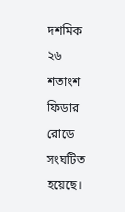দশমিক ২৬ শতাংশ ফিডার রোডে সংঘটিত হয়েছে।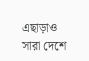এছাড়াও সারা দেশে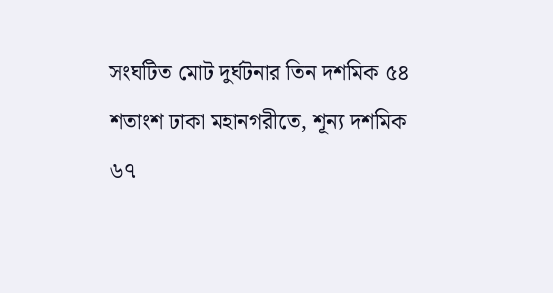সংঘটিত মোট দুর্ঘটনার তিন দশমিক ৫৪ শতাংশ ঢাকা মহানগরীতে, শূন্য দশমিক ৬৭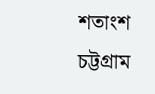শতাংশ চট্টগ্রাম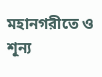মহানগরীতে ও শূন্য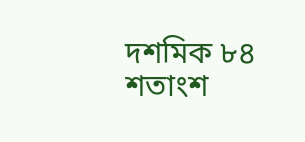দশমিক ৮৪ শতাংশ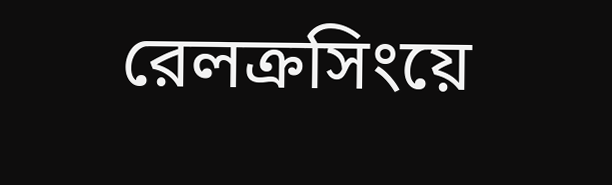রেলক্রসিংয়ে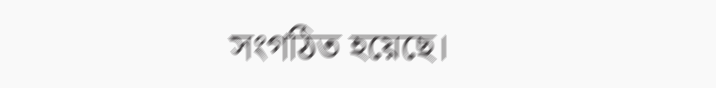সংগঠিত হয়েছে।